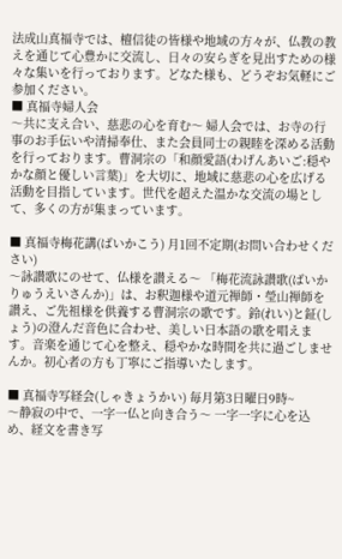法成山真福寺では、檀信徒の皆様や地域の方々が、仏教の教えを通じて心豊かに交流し、日々の安らぎを見出すための様々な集いを行っております。どなた様も、どうぞお気軽にご参加ください。
■ 真福寺婦人会
〜共に支え合い、慈悲の心を育む〜 婦人会では、お寺の行事のお手伝いや清掃奉仕、また会員同士の親睦を深める活動を行っております。曹洞宗の「和顔愛語(わげんあいご:穏やかな顔と優しい言葉)」を大切に、地域に慈悲の心を広げる活動を目指しています。世代を超えた温かな交流の場として、多くの方が集まっています。

■ 真福寺梅花講(ばいかこう) 月1回不定期(お問い合わせください)
〜詠讃歌にのせて、仏様を讃える〜 「梅花流詠讃歌(ばいかりゅうえいさんか)」は、お釈迦様や道元禅師・瑩山禅師を讃え、ご先祖様を供養する曹洞宗の歌です。鈴(れい)と鉦(しょう)の澄んだ音色に合わせ、美しい日本語の歌を唱えます。音楽を通じて心を整え、穏やかな時間を共に過ごしませんか。初心者の方も丁寧にご指導いたします。

■ 真福寺写経会(しゃきょうかい) 毎月第3日曜日9時~
〜静寂の中で、一字一仏と向き合う〜 一字一字に心を込め、経文を書き写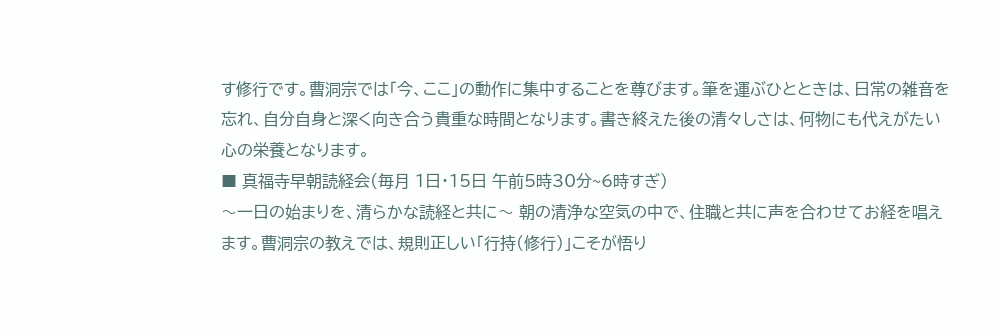す修行です。曹洞宗では「今、ここ」の動作に集中することを尊びます。筆を運ぶひとときは、日常の雑音を忘れ、自分自身と深く向き合う貴重な時間となります。書き終えた後の清々しさは、何物にも代えがたい心の栄養となります。
■ 真福寺早朝読経会(毎月 1日・15日 午前5時30分~6時すぎ)
〜一日の始まりを、清らかな読経と共に〜 朝の清浄な空気の中で、住職と共に声を合わせてお経を唱えます。曹洞宗の教えでは、規則正しい「行持(修行)」こそが悟り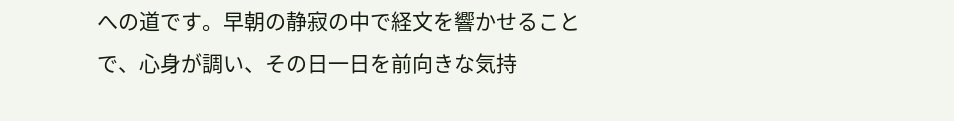への道です。早朝の静寂の中で経文を響かせることで、心身が調い、その日一日を前向きな気持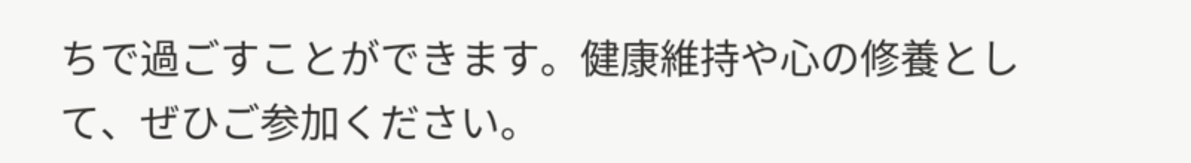ちで過ごすことができます。健康維持や心の修養として、ぜひご参加ください。